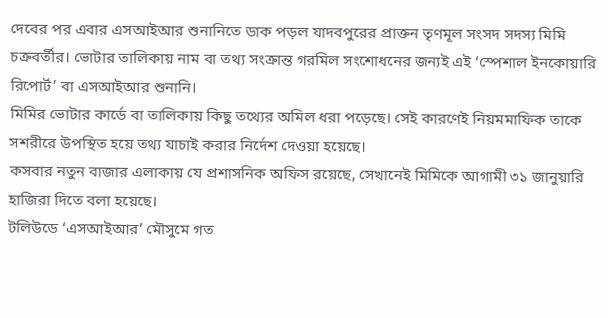দেবের পর এবার এসআইআর শুনানিতে ডাক পড়ল যাদবপুরের প্রাক্তন তৃণমূল সংসদ সদস্য মিমি চক্রবর্তীর। ভোটার তালিকায় নাম বা তথ্য সংক্রান্ত গরমিল সংশোধনের জন্যই এই ‘স্পেশাল ইনকোয়ারি রিপোর্ট’ বা এসআইআর শুনানি।
মিমির ভোটার কার্ডে বা তালিকায় কিছু তথ্যের অমিল ধরা পড়েছে। সেই কারণেই নিয়মমাফিক তাকে সশরীরে উপস্থিত হয়ে তথ্য যাচাই করার নির্দেশ দেওয়া হয়েছে।
কসবার নতুন বাজার এলাকায় যে প্রশাসনিক অফিস রয়েছে, সেখানেই মিমিকে আগামী ৩১ জানুয়ারি হাজিরা দিতে বলা হয়েছে।
টলিউডে ‘এসআইআর’ মৌসুমে গত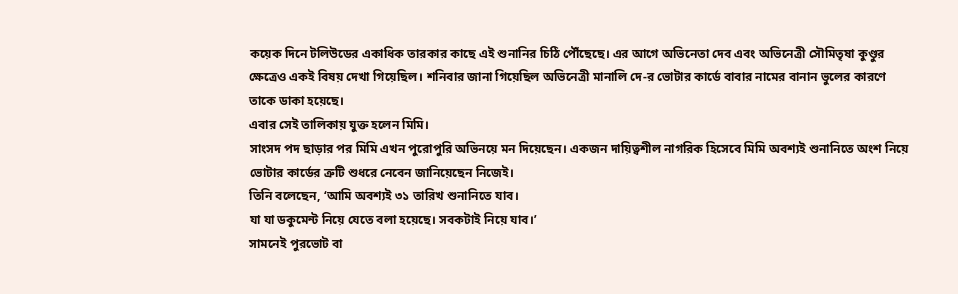কয়েক দিনে টলিউডের একাধিক তারকার কাছে এই শুনানির চিঠি পৌঁছেছে। এর আগে অভিনেতা দেব এবং অভিনেত্রী সৌমিতৃষা কুণ্ডুর ক্ষেত্রেও একই বিষয় দেখা গিয়েছিল। শনিবার জানা গিয়েছিল অভিনেত্রী মানালি দে-র ভোটার কার্ডে বাবার নামের বানান ভুলের কারণে তাকে ডাকা হয়েছে।
এবার সেই তালিকায় যুক্ত হলেন মিমি।
সাংসদ পদ ছাড়ার পর মিমি এখন পুরোপুরি অভিনয়ে মন দিয়েছেন। একজন দায়িত্বশীল নাগরিক হিসেবে মিমি অবশ্যই শুনানিতে অংশ নিয়ে ভোটার কার্ডের ত্রুটি শুধরে নেবেন জানিয়েছেন নিজেই।
তিনি বলেছেন, ‘আমি অবশ্যই ৩১ তারিখ শুনানিতে যাব।
যা যা ডকুমেন্ট নিয়ে যেতে বলা হয়েছে। সবকটাই নিয়ে যাব।’
সামনেই পুরভোট বা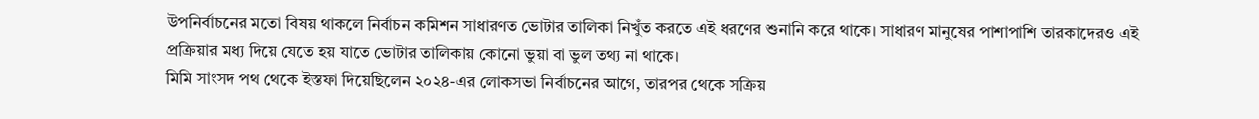উপনির্বাচনের মতো বিষয় থাকলে নির্বাচন কমিশন সাধারণত ভোটার তালিকা নিখুঁত করতে এই ধরণের শুনানি করে থাকে। সাধারণ মানুষের পাশাপাশি তারকাদেরও এই প্রক্রিয়ার মধ্য দিয়ে যেতে হয় যাতে ভোটার তালিকায় কোনো ভুয়া বা ভুল তথ্য না থাকে।
মিমি সাংসদ পথ থেকে ইস্তফা দিয়েছিলেন ২০২৪-এর লোকসভা নির্বাচনের আগে, তারপর থেকে সক্রিয়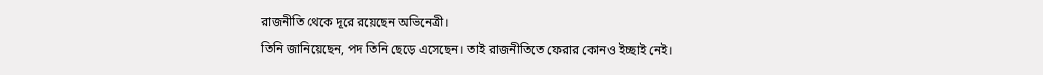রাজনীতি থেকে দূরে রয়েছেন অভিনেত্রী।
তিনি জানিয়েছেন, পদ তিনি ছেড়ে এসেছেন। তাই রাজনীতিতে ফেরার কোনও ইচ্ছাই নেই।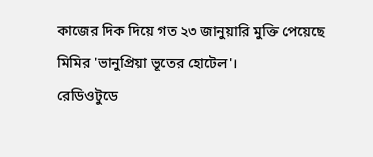কাজের দিক দিয়ে গত ২৩ জানুয়ারি মুক্তি পেয়েছে মিমির 'ভানুপ্রিয়া ভূতের হোটেল'।
রেডিওটুডে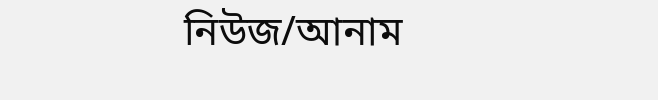নিউজ/আনাম